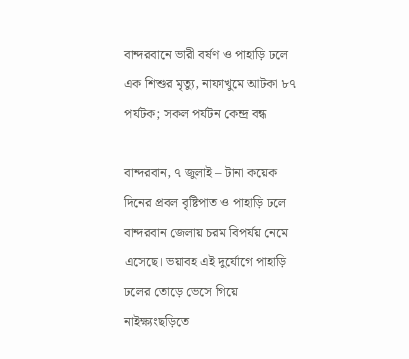বান্দরবানে ভারী বর্ষণ ও পাহাড়ি ঢলে এক শিশুর মৃত্যু, নাফাখুমে আটকা ৮৭ পর্যটক; সকল পর্যটন কেন্দ্র বন্ধ

বান্দরবান, ৭ জুলাই – টানা কয়েক দিনের প্রবল বৃষ্টিপাত ও পাহাড়ি ঢলে বান্দরবান জেলায় চরম বিপর্যয় নেমে এসেছে। ভয়াবহ এই দুর্যোগে পাহাড়ি ঢলের তোড়ে ভেসে গিয়ে নাইক্ষ্যংছড়িতে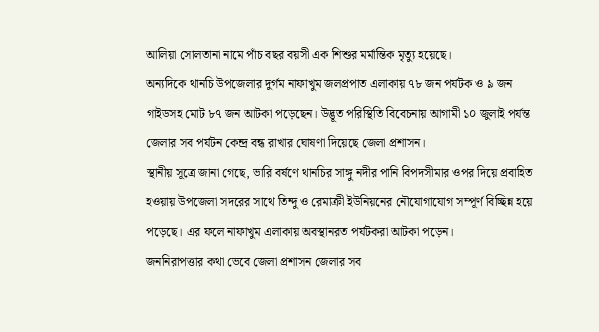আলিয়া সোলতানা নামে পাঁচ বছর বয়সী এক শিশুর মর্মান্তিক মৃত্যু হয়েছে।
অন্যদিকে থানচি উপজেলার দুর্গম নাফাখুম জলপ্রপাত এলাকায় ৭৮ জন পর্যটক ও ৯ জন গাইডসহ মোট ৮৭ জন আটকা পড়েছেন। উদ্ভূত পরিস্থিতি বিবেচনায় আগামী ১০ জুলাই পর্যন্ত জেলার সব পর্যটন কেন্দ্র বন্ধ রাখার ঘোষণা দিয়েছে জেলা প্রশাসন।
স্থানীয় সূত্রে জানা গেছে, ভারি বর্ষণে থানচির সাঙ্গু নদীর পানি বিপদসীমার ওপর দিয়ে প্রবাহিত হওয়ায় উপজেলা সদরের সাথে তিন্দু ও রেমাক্রী ইউনিয়নের নৌযোগাযোগ সম্পূর্ণ বিচ্ছিন্ন হয়ে পড়েছে। এর ফলে নাফাখুম এলাকায় অবস্থানরত পর্যটকরা আটকা পড়েন।
জননিরাপত্তার কথা ভেবে জেলা প্রশাসন জেলার সব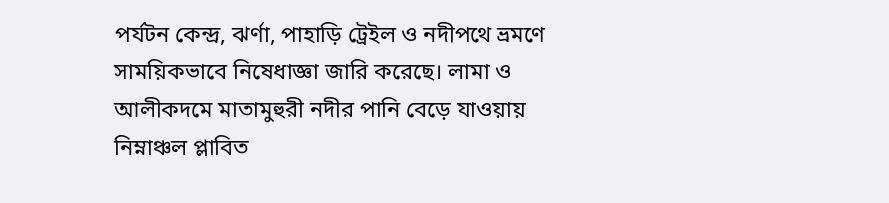পর্যটন কেন্দ্র, ঝর্ণা, পাহাড়ি ট্রেইল ও নদীপথে ভ্রমণে সাময়িকভাবে নিষেধাজ্ঞা জারি করেছে। লামা ও আলীকদমে মাতামুহুরী নদীর পানি বেড়ে যাওয়ায় নিম্নাঞ্চল প্লাবিত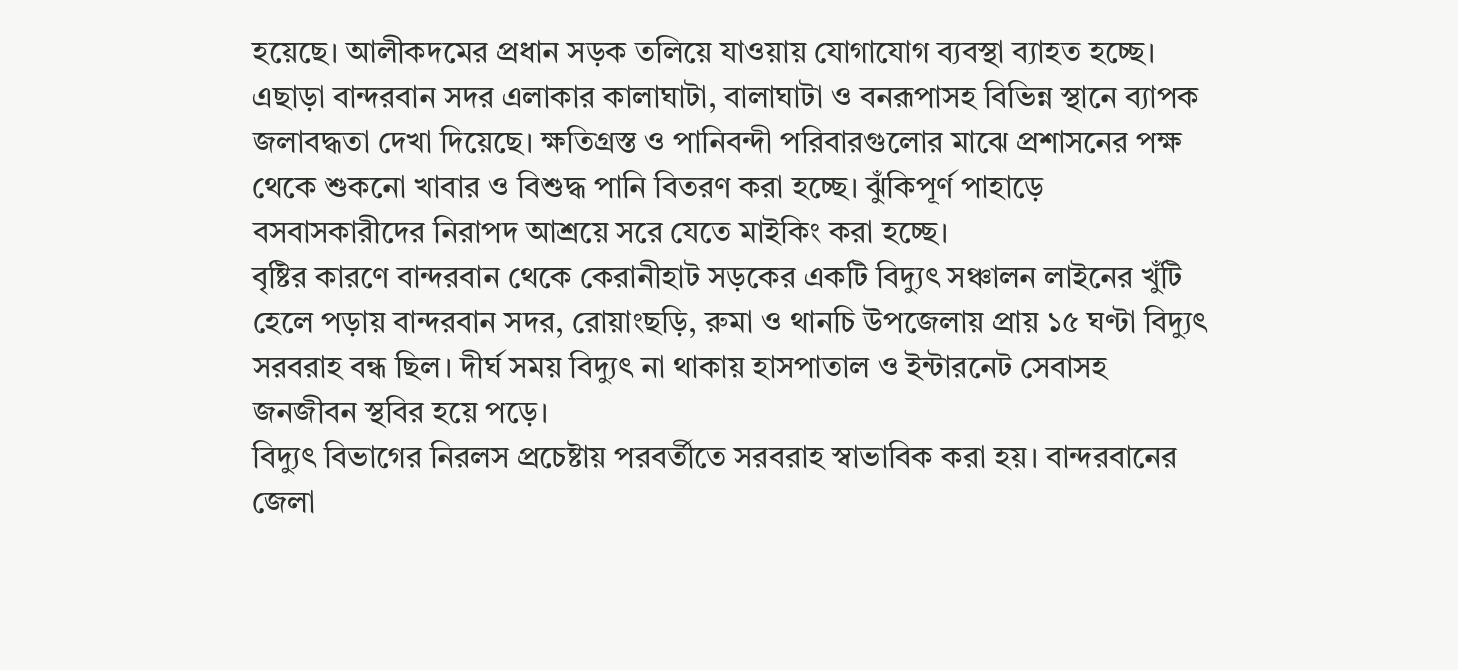হয়েছে। আলীকদমের প্রধান সড়ক তলিয়ে যাওয়ায় যোগাযোগ ব্যবস্থা ব্যাহত হচ্ছে।
এছাড়া বান্দরবান সদর এলাকার কালাঘাটা, বালাঘাটা ও বনরূপাসহ বিভিন্ন স্থানে ব্যাপক জলাবদ্ধতা দেখা দিয়েছে। ক্ষতিগ্রস্ত ও পানিবন্দী পরিবারগুলোর মাঝে প্রশাসনের পক্ষ থেকে শুকনো খাবার ও বিশুদ্ধ পানি বিতরণ করা হচ্ছে। ঝুঁকিপূর্ণ পাহাড়ে বসবাসকারীদের নিরাপদ আশ্রয়ে সরে যেতে মাইকিং করা হচ্ছে।
বৃষ্টির কারণে বান্দরবান থেকে কেরানীহাট সড়কের একটি বিদ্যুৎ সঞ্চালন লাইনের খুঁটি হেলে পড়ায় বান্দরবান সদর, রোয়াংছড়ি, রুমা ও থানচি উপজেলায় প্রায় ১৫ ঘণ্টা বিদ্যুৎ সরবরাহ বন্ধ ছিল। দীর্ঘ সময় বিদ্যুৎ না থাকায় হাসপাতাল ও ইন্টারনেট সেবাসহ জনজীবন স্থবির হয়ে পড়ে।
বিদ্যুৎ বিভাগের নিরলস প্রচেষ্টায় পরবর্তীতে সরবরাহ স্বাভাবিক করা হয়। বান্দরবানের জেলা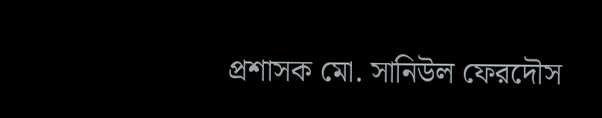প্রশাসক মো. সানিউল ফেরদৌস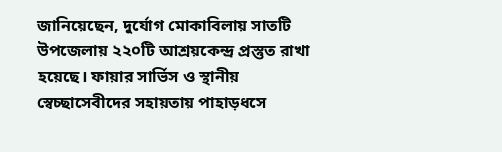জানিয়েছেন, দুর্যোগ মোকাবিলায় সাতটি উপজেলায় ২২০টি আশ্রয়কেন্দ্র প্রস্তুত রাখা হয়েছে। ফায়ার সার্ভিস ও স্থানীয় স্বেচ্ছাসেবীদের সহায়তায় পাহাড়ধসে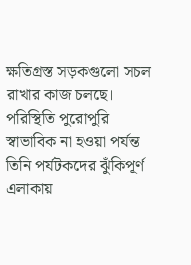ক্ষতিগ্রস্ত সড়কগুলো সচল রাখার কাজ চলছে। পরিস্থিতি পুরোপুরি স্বাভাবিক না হওয়া পর্যন্ত তিনি পর্যটকদের ঝুঁকিপূর্ণ এলাকায়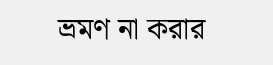ভ্রমণ না করার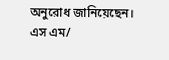অনুরোধ জানিয়েছেন।
এস এম/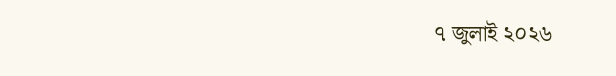৭ জুলাই ২০২৬